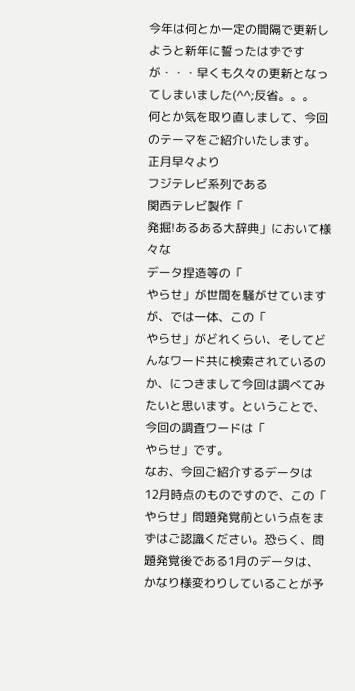今年は何とか一定の間隔で更新しようと新年に誓ったはずですが・・・早くも久々の更新となってしまいました(^^;反省。。。
何とか気を取り直しまして、今回のテーマをご紹介いたします。
正月早々より
フジテレビ系列である
関西テレビ製作「
発掘!あるある大辞典」において様々な
データ捏造等の「
やらせ」が世間を騒がせていますが、では一体、この「
やらせ」がどれくらい、そしてどんなワード共に検索されているのか、につきまして今回は調べてみたいと思います。ということで、今回の調査ワードは「
やらせ」です。
なお、今回ご紹介するデータは
12月時点のものですので、この「
やらせ」問題発覚前という点をまずはご認識ください。恐らく、問題発覚後である1月のデータは、かなり様変わりしていることが予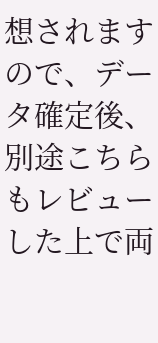想されますので、データ確定後、別途こちらもレビューした上で両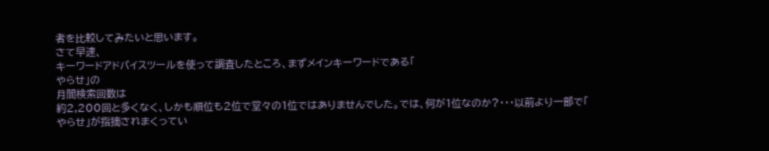者を比較してみたいと思います。
さて早速、
キーワードアドバイスツールを使って調査したところ、まずメインキーワードである「
やらせ」の
月間検索回数は
約2,200回と多くなく、しかも順位も2位で堂々の1位ではありませんでした。では、何が1位なのか?・・・以前より一部で「
やらせ」が指摘されまくってい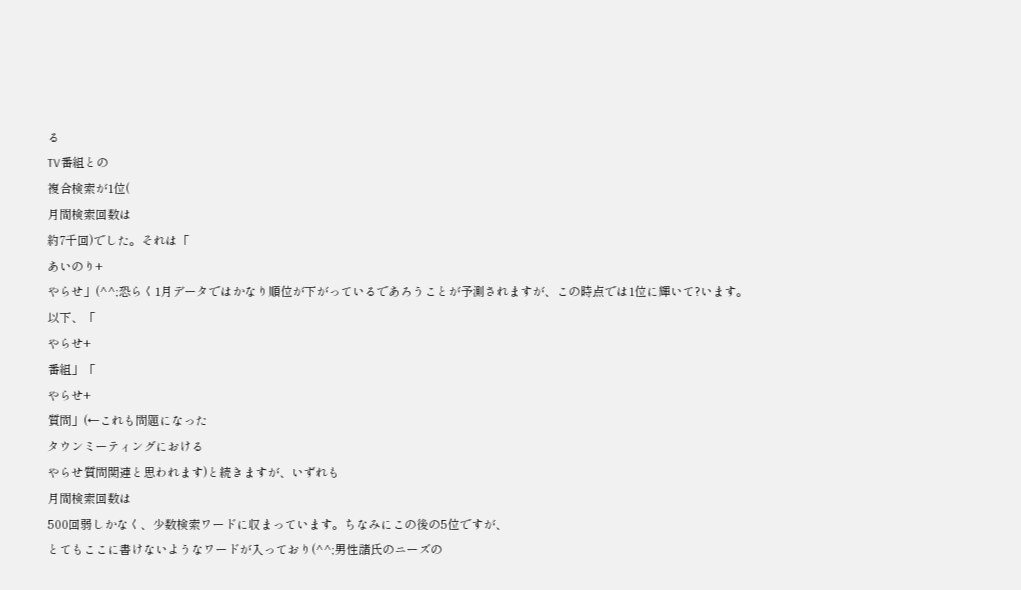る
TV番組との
複合検索が1位(
月間検索回数は
約7千回)でした。それは「
あいのり+
やらせ」(^^;恐らく1月データではかなり順位が下がっているであろうことが予測されますが、この時点では1位に輝いて?います。
以下、「
やらせ+
番組」「
やらせ+
質問」(←これも問題になった
タウンミーティングにおける
やらせ質問関連と思われます)と続きますが、いずれも
月間検索回数は
500回弱しかなく、少数検索ワードに収まっています。ちなみにこの後の5位ですが、
とてもここに書けないようなワードが入っており(^^;男性諸氏のニーズの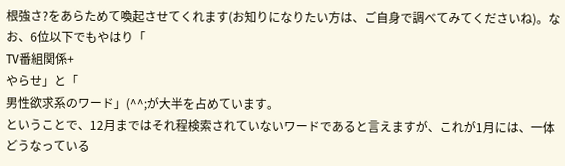根強さ?をあらためて喚起させてくれます(お知りになりたい方は、ご自身で調べてみてくださいね)。なお、6位以下でもやはり「
TV番組関係+
やらせ」と「
男性欲求系のワード」(^^;が大半を占めています。
ということで、12月まではそれ程検索されていないワードであると言えますが、これが1月には、一体どうなっている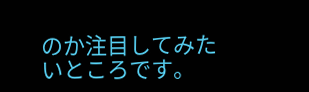のか注目してみたいところです。